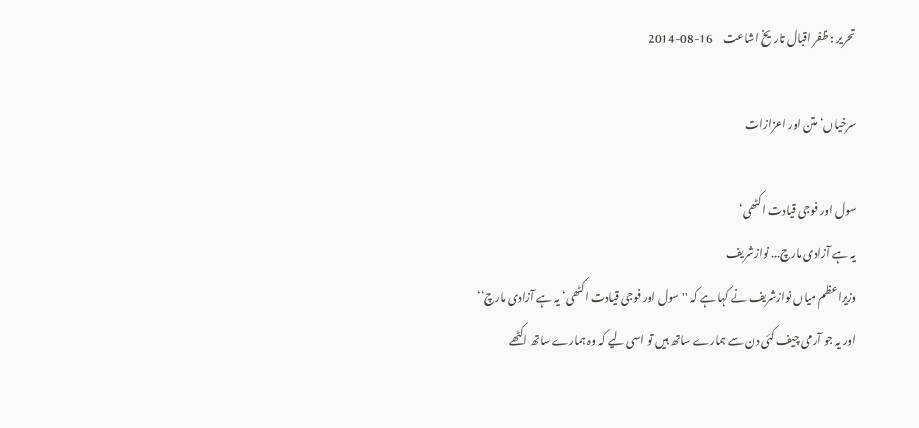تحریر : ظفر اقبال تاریخ اشاعت     16-08-2014

سرخیاں‘ متن اور اعزازات

سول اور فوجی قیادت اکٹھی‘
یہ ہے آزادی مارچ... نوازشریف
وزیراعظم میاں نوازشریف نے کہا ہے کہ ''سول اور فوجی قیادت اکٹھی‘ یہ ہے آزادی مارچ‘‘ اور یہ جو آرمی چیف کئی دن سے ہمارے ساتھ ہیں تو اسی لیے کہ وہ ہمارے ساتھ اکٹھے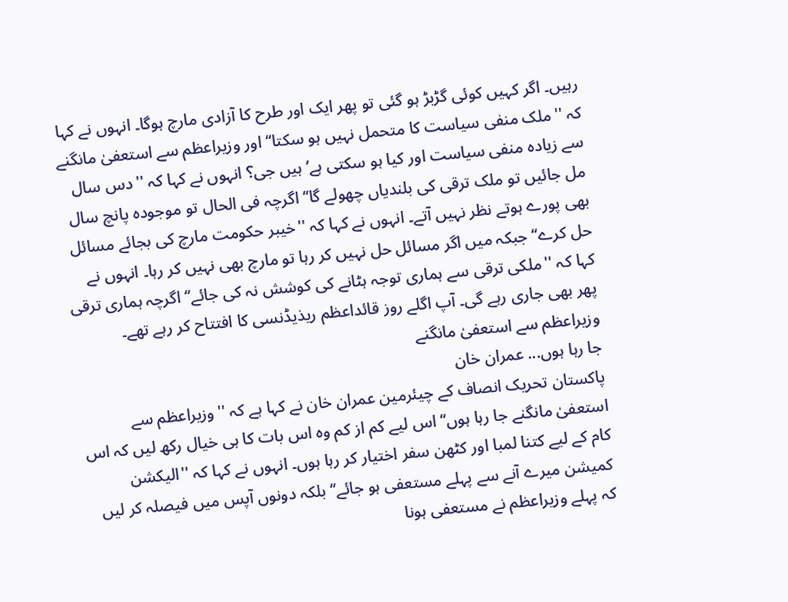رہیں۔ اگر کہیں کوئی گڑبڑ ہو گئی تو پھر ایک اور طرح کا آزادی مارچ ہوگا۔ انہوں نے کہا کہ ''ملک منفی سیاست کا متحمل نہیں ہو سکتا‘‘ اور وزیراعظم سے استعفیٰ مانگنے سے زیادہ منفی سیاست اور کیا ہو سکتی ہے‘ ہیں جی؟ انہوں نے کہا کہ ''دس سال مل جائیں تو ملک ترقی کی بلندیاں چھولے گا‘‘ اگرچہ فی الحال تو موجودہ پانچ سال بھی پورے ہوتے نظر نہیں آتے۔ انہوں نے کہا کہ ''خیبر حکومت مارچ کی بجائے مسائل حل کرے‘‘ جبکہ میں اگر مسائل حل نہیں کر رہا تو مارچ بھی نہیں کر رہا۔ انہوں نے کہا کہ ''ملکی ترقی سے ہماری توجہ ہٹانے کی کوشش نہ کی جائے‘‘ اگرچہ ہماری ترقی پھر بھی جاری رہے گی۔ آپ اگلے روز قائداعظم ریذیڈنسی کا افتتاح کر رہے تھے۔
وزیراعظم سے استعفیٰ مانگنے
جا رہا ہوں... عمران خان
پاکستان تحریک انصاف کے چیئرمین عمران خان نے کہا ہے کہ ''وزیراعظم سے استعفیٰ مانگنے جا رہا ہوں‘‘ اس لیے کم از کم وہ اس بات کا ہی خیال رکھ لیں کہ اس کام کے لیے کتنا لمبا اور کٹھن سفر اختیار کر رہا ہوں۔ انہوں نے کہا کہ ''الیکشن کمیشن میرے آنے سے پہلے مستعفی ہو جائے‘‘ بلکہ دونوں آپس میں فیصلہ کر لیں کہ پہلے وزیراعظم نے مستعفی ہونا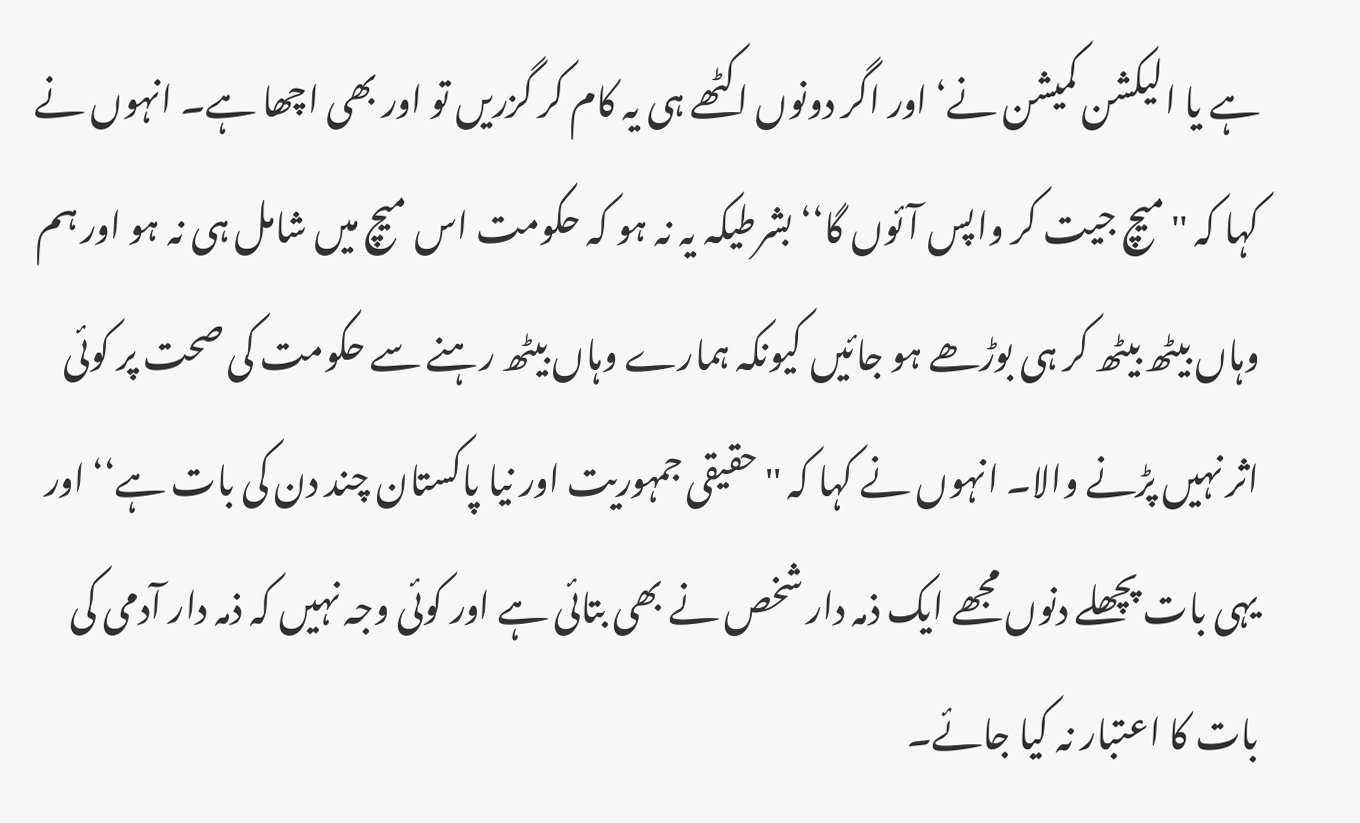ہے یا الیکشن کمیشن نے‘ اور اگر دونوں اکٹھے ہی یہ کام کر گزریں تو اور بھی اچھا ہے۔ انہوں نے کہا کہ ''میچ جیت کر واپس آئوں گا‘‘ بشرطیکہ یہ نہ ہو کہ حکومت اس میچ میں شامل ہی نہ ہو اور ہم وہاں بیٹھ بیٹھ کر ہی بوڑھے ہو جائیں کیونکہ ہمارے وہاں بیٹھ رہنے سے حکومت کی صحت پر کوئی اثر نہیں پڑنے والا۔ انہوں نے کہا کہ ''حقیقی جمہوریت اور نیا پاکستان چند دن کی بات ہے‘‘ اور یہی بات پچھلے دنوں مجھے ایک ذمہ دار شخص نے بھی بتائی ہے اور کوئی وجہ نہیں کہ ذمہ دار آدمی کی بات کا اعتبار نہ کیا جائے۔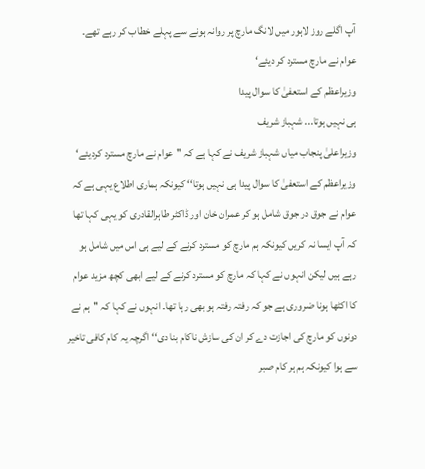آپ اگلے روز لاہور میں لانگ مارچ پر روانہ ہونے سے پہلے خطاب کر رہے تھے۔
عوام نے مارچ مسترد کر دیئے‘
وزیراعظم کے استعفیٰ کا سوال پیدا
ہی نہیں ہوتا... شہباز شریف
وزیراعلیٰ پنجاب میاں شہباز شریف نے کہا ہے کہ ''عوام نے مارچ مسترد کردیئے‘ وزیراعظم کے استعفیٰ کا سوال پیدا ہی نہیں ہوتا‘‘ کیونکہ ہماری اطلاع یہی ہے کہ عوام نے جوق در جوق شامل ہو کر عمران خان اور ڈاکٹر طاہرالقادری کو یہی کہا تھا کہ آپ ایسا نہ کریں کیونکہ ہم مارچ کو مسترد کرنے کے لیے ہی اس میں شامل ہو رہے ہیں لیکن انہوں نے کہا کہ مارچ کو مسترد کرنے کے لیے ابھی کچھ مزید عوام کا اکٹھا ہونا ضروری ہے جو کہ رفتہ رفتہ ہو بھی رہا تھا۔ انہوں نے کہا کہ ''ہم نے دونوں کو مارچ کی اجازت دے کر ان کی سازش ناکام بنا دی‘‘ اگرچہ یہ کام کافی تاخیر سے ہوا کیونکہ ہم ہر کام صبر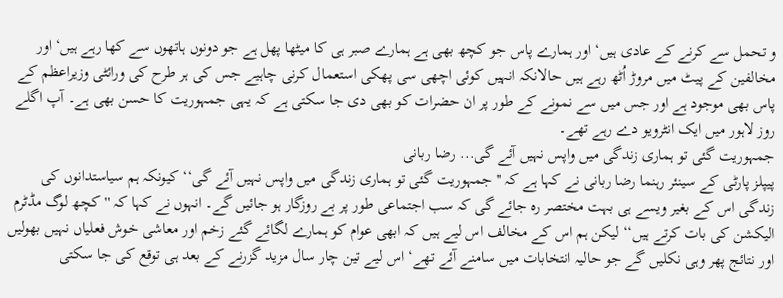و تحمل سے کرنے کے عادی ہیں‘ اور ہمارے پاس جو کچھ بھی ہے ہمارے صبر ہی کا میٹھا پھل ہے جو دونوں ہاتھوں سے کھا رہے ہیں‘ اور مخالفین کے پیٹ میں مروڑ اُٹھ رہے ہیں حالانکہ انہیں کوئی اچھی سی پھکی استعمال کرنی چاہیے جس کی ہر طرح کی ورائٹی وزیراعظم کے پاس بھی موجود ہے اور جس میں سے نمونے کے طور پر ان حضرات کو بھی دی جا سکتی ہے کہ یہی جمہوریت کا حسن بھی ہے۔ آپ اگلے روز لاہور میں ایک انٹرویو دے رہے تھے۔
جمہوریت گئی تو ہماری زندگی میں واپس نہیں آئے گی... رضا ربانی
پیپلز پارٹی کے سینئر رہنما رضا ربانی نے کہا ہے کہ ''جمہوریت گئی تو ہماری زندگی میں واپس نہیں آئے گی‘‘ کیونکہ ہم سیاستدانوں کی زندگی اس کے بغیر ویسے ہی بہت مختصر رہ جائے گی کہ سب اجتماعی طور پر بے روزگار ہو جائیں گے۔ انہوں نے کہا کہ ''کچھ لوگ مڈٹرم الیکشن کی بات کرتے ہیں‘‘ لیکن ہم اس کے مخالف اس لیے ہیں کہ ابھی عوام کو ہمارے لگائے گئے زخم اور معاشی خوش فعلیاں نہیں بھولیں اور نتائج پھر وہی نکلیں گے جو حالیہ انتخابات میں سامنے آئے تھے‘ اس لیے تین چار سال مزید گزرنے کے بعد ہی توقع کی جا سکتی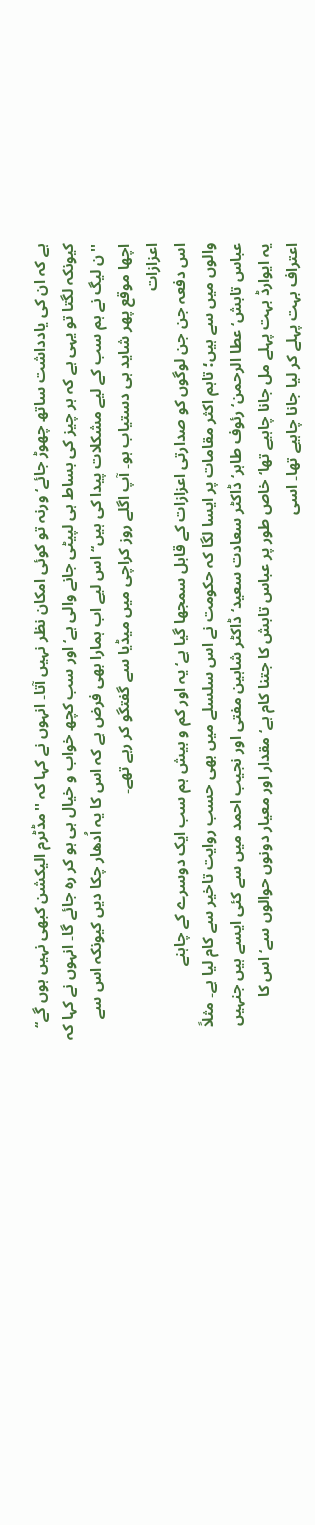ہے کہ ان کی یادداشت ساتھ چھوڑ جائے‘ ورنہ تو کوئی امکان نظر نہیں آتا۔ انہوں نے کہا کہ ''مڈٹرم الیکشن کبھی نہیں ہوں گے‘‘ کیونکہ لگتا تو یہی ہے کہ ہر چیز کی بساط ہی لپیٹی جانے والی ہے‘ اور سب کچھ خواب و خیال ہی ہو کر رہ جائے گا۔ انہوں نے کہا کہ ''ن لیگ نے ہم سب کے لیے مشکلات پیدا کی ہیں‘‘ اس لیے اب ہمارا بھی فرض ہے کہ اس کا یہ اُدھار چکا دیں کیونکہ اس سے اچھا موقع پھر شاید ہی دستیاب ہو۔ آپ اگلے روز کراچی میں میڈیا سے گفتگو کر رہے تھے۔
اعزازات
اس دفعہ جن جن لوگوں کو صدارتی اعزازات کے قابل سمجھا گیا ہے‘ یہ اور کم و بیش ہم سب ایک دوسرے کے چاہنے
والوں میں سے ہیں؛ تاہم اکثر مقامات پر ایسا لگا کہ حکومت نے اس سلسلے میں بھی حسب روایت تاخیر سے کام لیا ہے۔ مثلاً عباس تابش‘ عطا الرحمن‘ رئوف طاہر‘ ڈاکٹر سعادت سعید‘ ڈاکٹر شاہین مفتی اور نجیب احمد میں سے کئی ایسے ہیں جنہیں یہ ایوارڈ بہت پہلے مل جانا چاہیے تھا‘ خاص طور پر عباس تابش کا جتنا کام ہے‘ مقدار اور معیار دونوں حوالوں سے‘ اس کا اعتراف بہت پہلے کر لیا جانا چاہیے تھا۔ اسی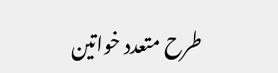طرح متعدد خواتین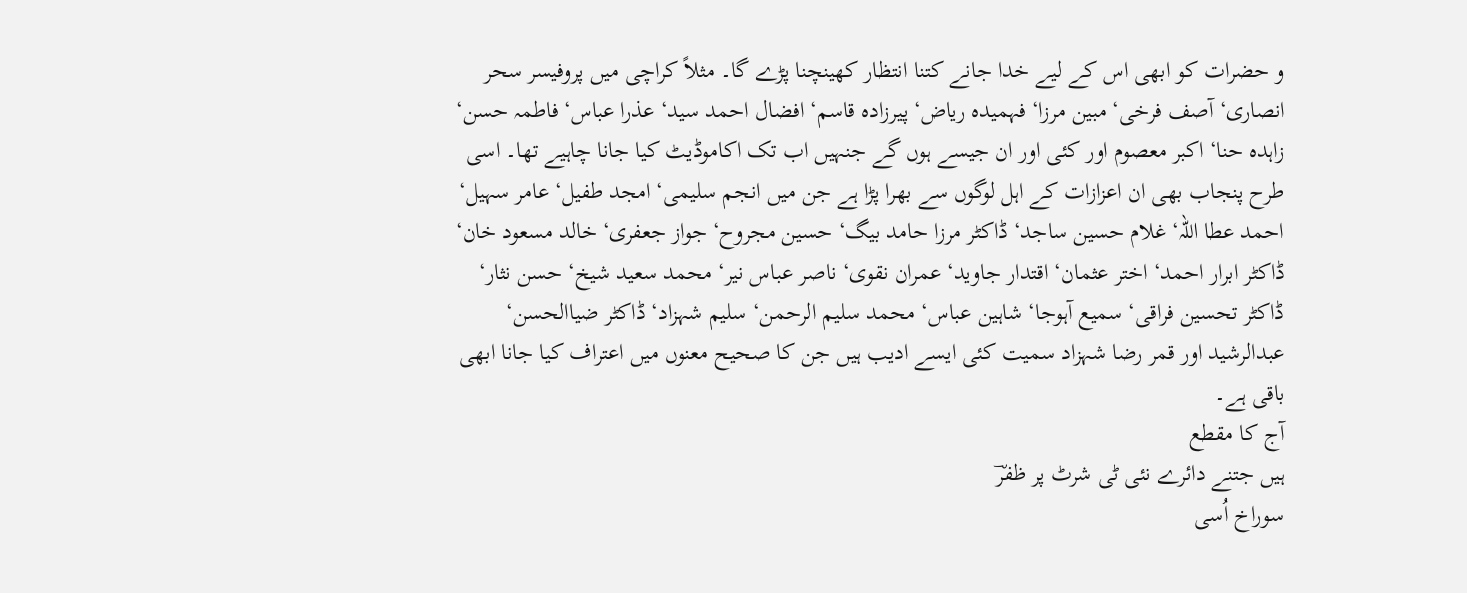و حضرات کو ابھی اس کے لیے خدا جانے کتنا انتظار کھینچنا پڑے گا۔ مثلاً کراچی میں پروفیسر سحر انصاری‘ آصف فرخی‘ مبین مرزا‘ فہمیدہ ریاض‘ پیرزادہ قاسم‘ افضال احمد سید‘ عذرا عباس‘ فاطمہ حسن‘ زاہدہ حنا‘ اکبر معصوم اور کئی اور ان جیسے ہوں گے جنہیں اب تک اکاموڈیٹ کیا جانا چاہیے تھا۔ اسی طرح پنجاب بھی ان اعزازات کے اہل لوگوں سے بھرا پڑا ہے جن میں انجم سلیمی‘ امجد طفیل‘ عامر سہیل‘ احمد عطا اللہ‘ غلام حسین ساجد‘ ڈاکٹر مرزا حامد بیگ‘ حسین مجروح‘ جواز جعفری‘ خالد مسعود خان‘ ڈاکٹر ابرار احمد‘ اختر عثمان‘ اقتدار جاوید‘ عمران نقوی‘ ناصر عباس نیر‘ محمد سعید شیخ‘ حسن نثار‘ ڈاکٹر تحسین فراقی‘ سمیع آہوجا‘ شاہین عباس‘ محمد سلیم الرحمن‘ سلیم شہزاد‘ ڈاکٹر ضیاالحسن‘ عبدالرشید اور قمر رضا شہزاد سمیت کئی ایسے ادیب ہیں جن کا صحیح معنوں میں اعتراف کیا جانا ابھی باقی ہے۔
آج کا مقطع
ہیں جتنے دائرے نئی ٹی شرٹ پر ظفرؔ
سوراخ اُسی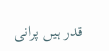قدر ہیں پرانی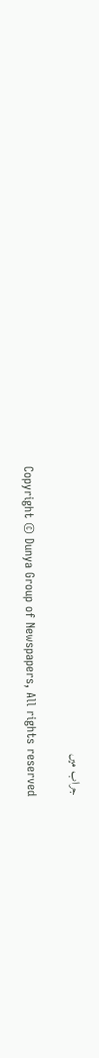جراب میں

Copyright © Dunya Group of Newspapers, All rights reserved